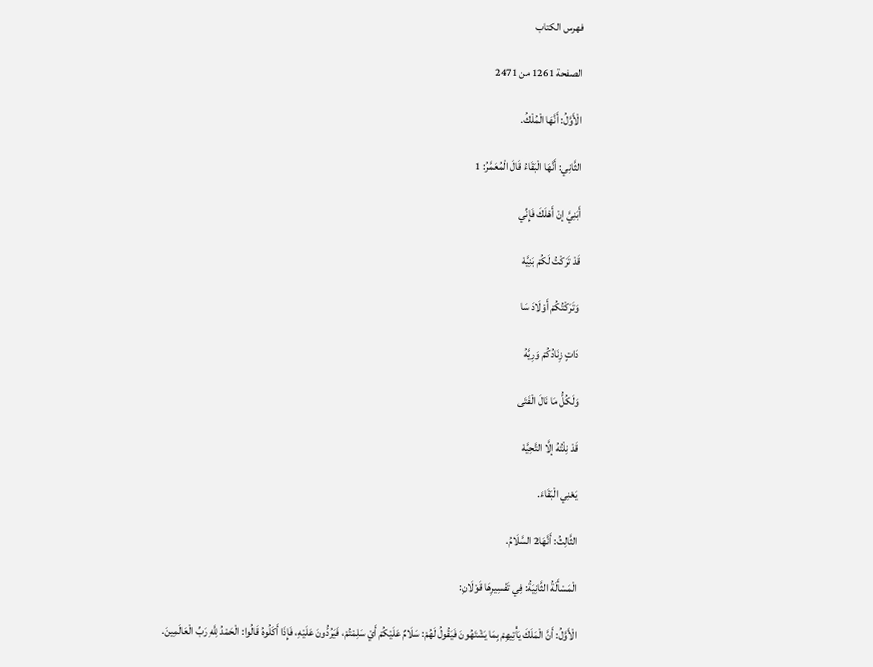فهرس الكتاب

الصفحة 1261 من 2471

الْأَوَّلُ: أَنَّهَا الْمُلْكُ.

الثَّانِي: أَنَّهَا الْبَقَاءُ قَالَ الْمُعَمَّرُ: 1

أَبَنِيَّ إنْ أَهْلَكَ فَإِنِّي

قَدْ تَرَكْتُ لَكُمْ بَنِيَّهْ

وَتَرَكْتُكُمْ أَوْلَادَ سَا

دَاتٍ زِنَادُكُمْ وَرِيَّهُ

وَلَكُلُّ مَا نَالَ الْفَتَى

قَدْ نِلْتُهُ إلَّا التَّحِيَّهْ

يَعْنِي الْبَقَاءَ.

الثَّالِثُ: أَنَّهَا2 السَّلَامُ.

الْمَسْأَلَةُ الثَّانِيَةُ: فِي تَفْسِيرِهَا قَوْلَانِ:

الْأَوَّلُ: أَنَّ الْمَلَكَ يَأْتِيهِمْ بِمَا يَشْتَهُونَ فَيَقُولُ لَهُمْ: سَلَامٌ عَلَيْكُمْ أَيْ سَلِمْتُمْ، فَيَرُدُّونَ عَلَيْهِ، فَإِذَا أَكَلُوهُ قَالُوا: الْحَمْدُ لِلَّهِ رَبِّ الْعَالَمِينَ.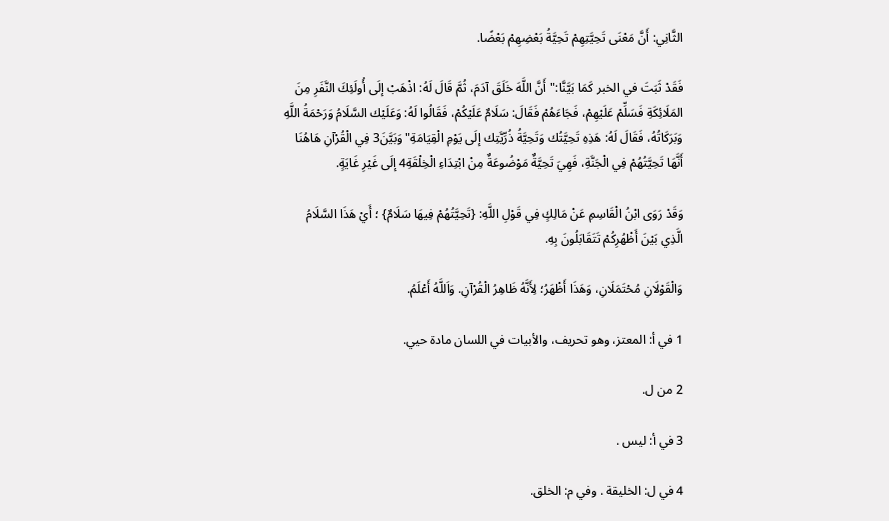الثَّانِي: أَنَّ مَعْنَى تَحِيَّتِهِمْ تَحِيَّةُ بَعْضِهِمْ بَعْضًا.

فَقَدْ ثَبَتَ في الخبر كَمَا بَيَّنَّا:"أَنَّ اللَّهَ خَلَقَ آدَمَ، ثُمَّ قَالَ لَهُ: اذْهَبْ إلَى أُولَئِكَ النَّفَرِ مِنَ المَلَائِكَةِ فَسَلِّمْ عَلَيْهِمْ، فَجَاءَهُمْ فَقَالَ: سَلَامٌ عَلَيْكُمْ، فَقَالُوا لَهُ: وَعَلَيْك السَّلَامُ وَرَحْمَةُ اللَّهِ وَبَرَكَاتُهُ، فَقَالَ لَهُ: هَذِهِ تَحِيَّتُك وَتَحِيَّةُ ذُرِّيَّتِك إلَى يَوْمِ الْقِيَامَةِ"وَبَيَّنَ3 فِي الْقُرْآنِ هَاهُنَا أَنَّهَا تَحِيَّتُهُمْ فِي الْجَنَّةِ، فَهِيَ تَحِيَّةٌ مَوْضُوعَةٌ مِنْ ابْتِدَاءِ الْخِلْقَةِ4 إلَى غَيْرِ غَايَةٍ.

وَقَدْ رَوَى ابْنُ الْقَاسِمِ عَنْ مَالِكٍ فِي قَوْلِ اللَّهِ: {تَحِيَّتُهُمْ فِيهَا سَلَامٌ} ؛ أَيْ هَذَا السَّلَامُ الَّذِي بَيْنَ أَظْهُرِكُمْ تَتَقَابَلُونَ بِهِ.

وَالْقَوْلَانِ مُحْتَمَلَانِ، وَهَذَا أَظْهَرُ؛ لِأَنَّهُ ظَاهِرُ الْقُرْآنِ. وَاَللَّهُ أَعْلَمُ.

1 في أ: المعتز، وهو تحريف، والأبيات في اللسان مادة حيي.

2 من ل.

3 في أ: ليس .

4 في ل: الخليقة . وفي م: الخلق.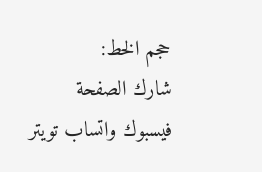حجم الخط:
شارك الصفحة
فيسبوك واتساب تويتر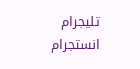تليجرام انستجرام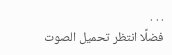. . .
فضلًا انتظر تحميل الصوت